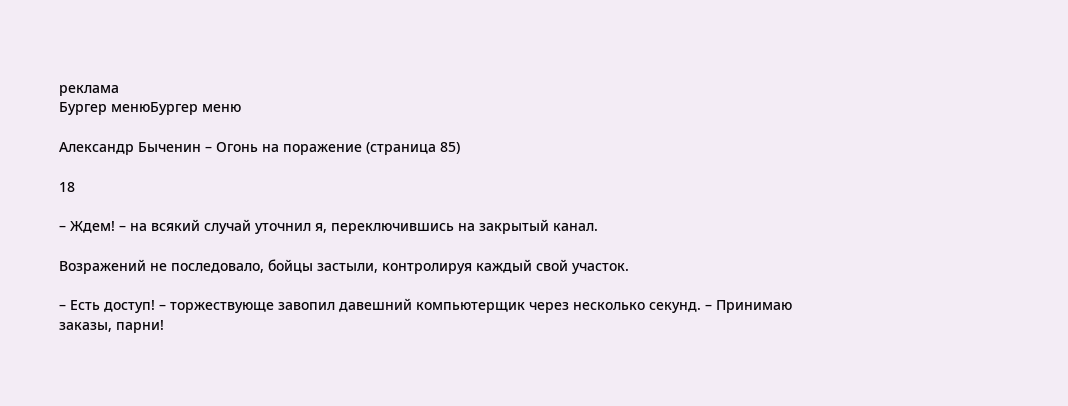реклама
Бургер менюБургер меню

Александр Быченин – Огонь на поражение (страница 85)

18

– Ждем! – на всякий случай уточнил я, переключившись на закрытый канал.

Возражений не последовало, бойцы застыли, контролируя каждый свой участок.

– Есть доступ! – торжествующе завопил давешний компьютерщик через несколько секунд. – Принимаю заказы, парни!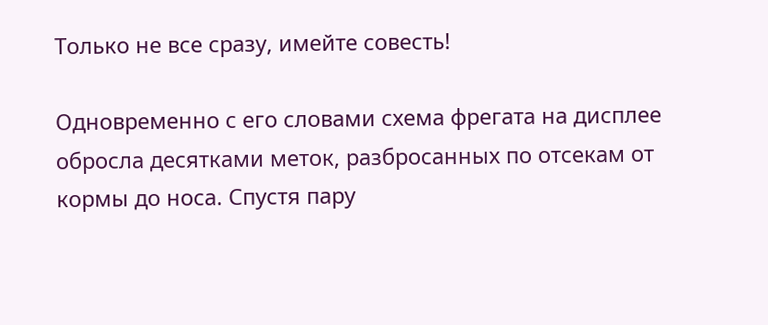Только не все сразу, имейте совесть!

Одновременно с его словами схема фрегата на дисплее обросла десятками меток, разбросанных по отсекам от кормы до носа. Спустя пару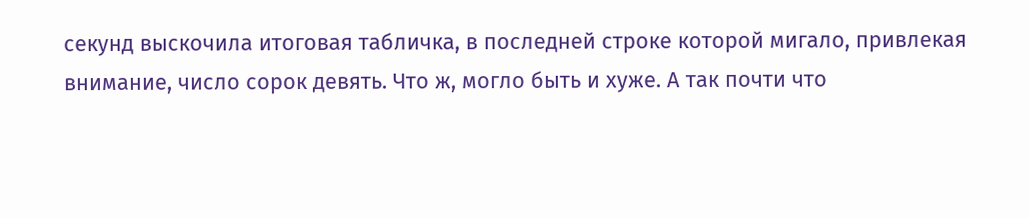секунд выскочила итоговая табличка, в последней строке которой мигало, привлекая внимание, число сорок девять. Что ж, могло быть и хуже. А так почти что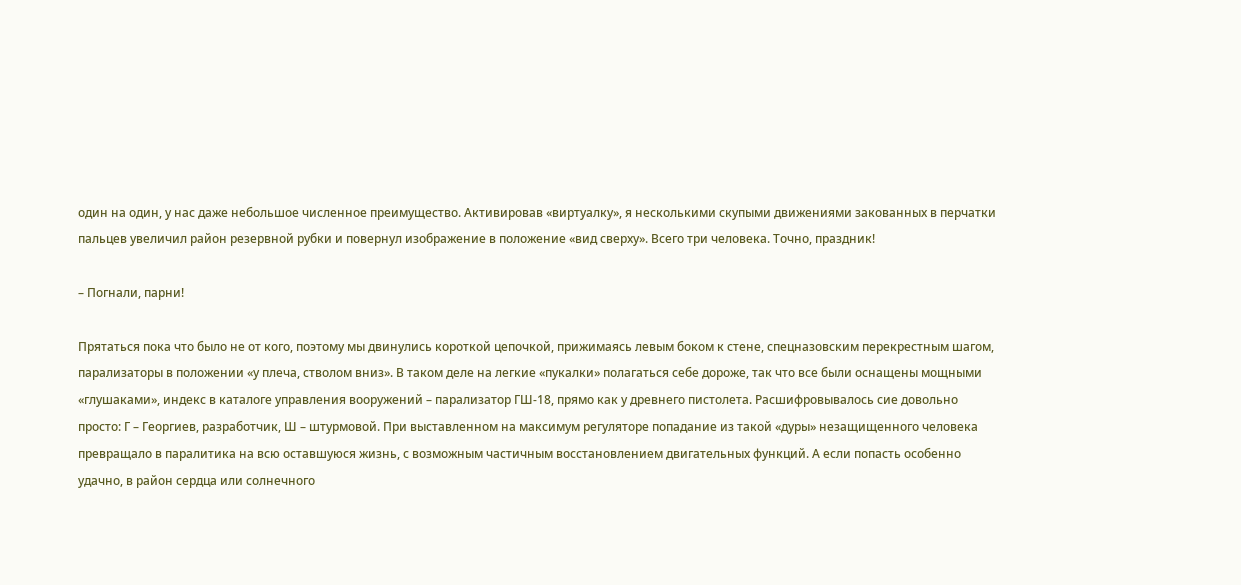один на один, у нас даже небольшое численное преимущество. Активировав «виртуалку», я несколькими скупыми движениями закованных в перчатки пальцев увеличил район резервной рубки и повернул изображение в положение «вид сверху». Всего три человека. Точно, праздник!

– Погнали, парни!

Прятаться пока что было не от кого, поэтому мы двинулись короткой цепочкой, прижимаясь левым боком к стене, спецназовским перекрестным шагом, парализаторы в положении «у плеча, стволом вниз». В таком деле на легкие «пукалки» полагаться себе дороже, так что все были оснащены мощными «глушаками», индекс в каталоге управления вооружений – парализатор ГШ-18, прямо как у древнего пистолета. Расшифровывалось сие довольно просто: Г – Георгиев, разработчик, Ш – штурмовой. При выставленном на максимум регуляторе попадание из такой «дуры» незащищенного человека превращало в паралитика на всю оставшуюся жизнь, с возможным частичным восстановлением двигательных функций. А если попасть особенно удачно, в район сердца или солнечного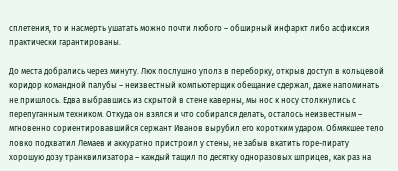сплетения, то и насмерть ушатать можно почти любого – обширный инфаркт либо асфиксия практически гарантированы.

До места добрались через минуту. Люк послушно уполз в переборку, открыв доступ в кольцевой коридор командной палубы – неизвестный компьютерщик обещание сдержал, даже напоминать не пришлось. Едва выбравшись из скрытой в стене каверны, мы нос к носу столкнулись с перепуганным техником. Откуда он взялся и что собирался делать, осталось неизвестным – мгновенно сориентировавшийся сержант Иванов вырубил его коротким ударом. Обмякшее тело ловко подхватил Лемаев и аккуратно пристроил у стены, не забыв вкатить горе-пирату хорошую дозу транквилизатора – каждый тащил по десятку одноразовых шприцев, как раз на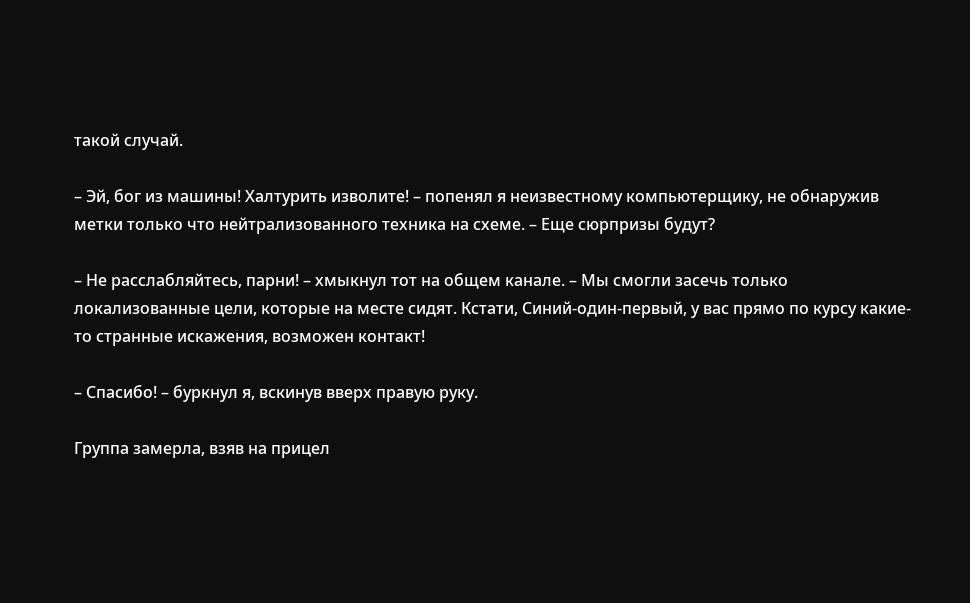такой случай.

– Эй, бог из машины! Халтурить изволите! – попенял я неизвестному компьютерщику, не обнаружив метки только что нейтрализованного техника на схеме. – Еще сюрпризы будут?

– Не расслабляйтесь, парни! – хмыкнул тот на общем канале. – Мы смогли засечь только локализованные цели, которые на месте сидят. Кстати, Синий-один-первый, у вас прямо по курсу какие-то странные искажения, возможен контакт!

– Спасибо! – буркнул я, вскинув вверх правую руку.

Группа замерла, взяв на прицел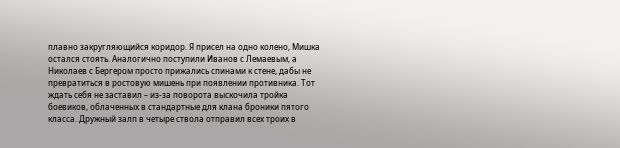плавно закругляющийся коридор. Я присел на одно колено, Мишка остался стоять. Аналогично поступили Иванов с Лемаевым, а Николаев с Бергером просто прижались спинами к стене, дабы не превратиться в ростовую мишень при появлении противника. Тот ждать себя не заставил – из-за поворота выскочила тройка боевиков, облаченных в стандартные для клана броники пятого класса. Дружный залп в четыре ствола отправил всех троих в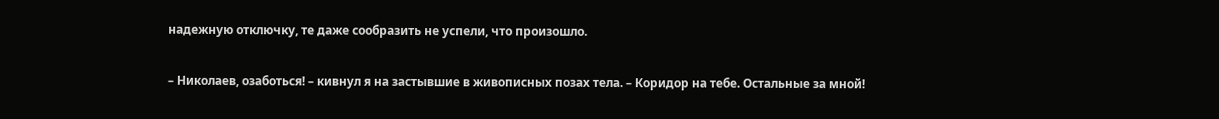надежную отключку, те даже сообразить не успели, что произошло.

– Николаев, озаботься! – кивнул я на застывшие в живописных позах тела. – Коридор на тебе. Остальные за мной!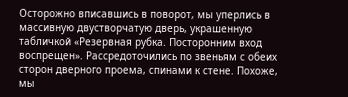Осторожно вписавшись в поворот, мы уперлись в массивную двустворчатую дверь, украшенную табличкой «Резервная рубка. Посторонним вход воспрещен». Рассредоточились по звеньям с обеих сторон дверного проема, спинами к стене. Похоже, мы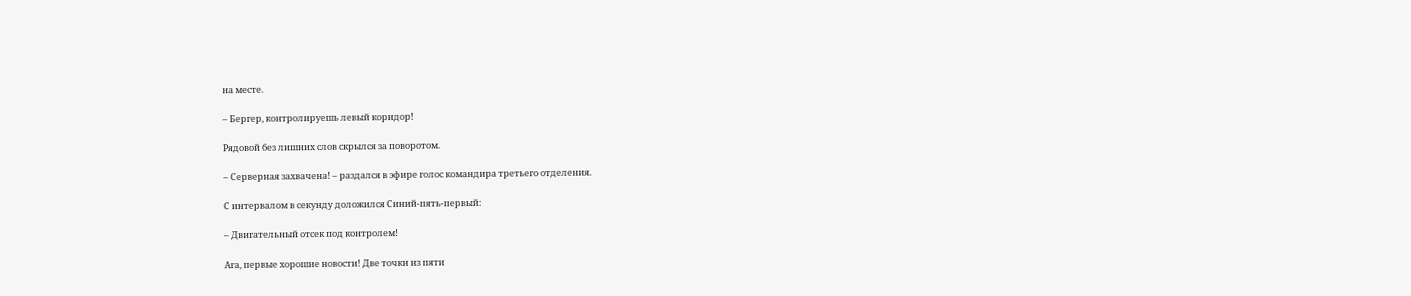на месте.

– Бергер, контролируешь левый коридор!

Рядовой без лишних слов скрылся за поворотом.

– Серверная захвачена! – раздался в эфире голос командира третьего отделения.

С интервалом в секунду доложился Синий-пять-первый:

– Двигательный отсек под контролем!

Ага, первые хорошие новости! Две точки из пяти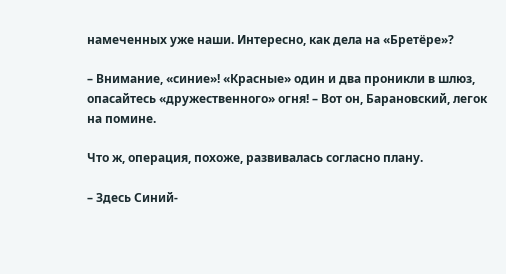намеченных уже наши. Интересно, как дела на «Бретёре»?

– Внимание, «синие»! «Красные» один и два проникли в шлюз, опасайтесь «дружественного» огня! – Вот он, Барановский, легок на помине.

Что ж, операция, похоже, развивалась согласно плану.

– Здесь Синий-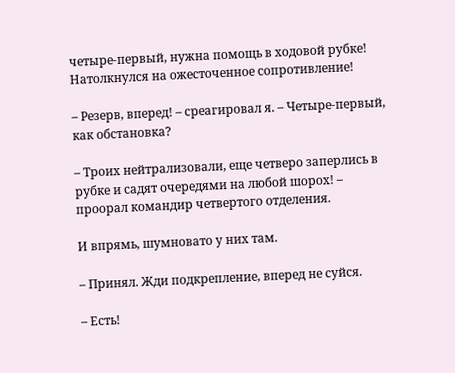четыре-первый, нужна помощь в ходовой рубке! Натолкнулся на ожесточенное сопротивление!

– Резерв, вперед! – среагировал я. – Четыре-первый, как обстановка?

– Троих нейтрализовали, еще четверо заперлись в рубке и садят очередями на любой шорох! – проорал командир четвертого отделения.

И впрямь, шумновато у них там.

– Принял. Жди подкрепление, вперед не суйся.

– Есть!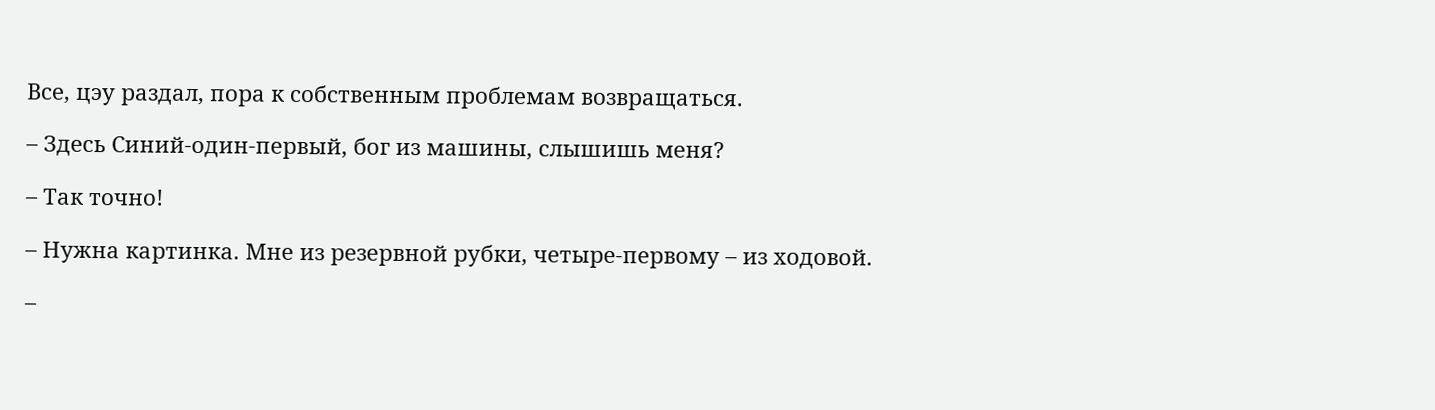Все, цэу раздал, пора к собственным проблемам возвращаться.

– Здесь Синий-один-первый, бог из машины, слышишь меня?

– Так точно!

– Нужна картинка. Мне из резервной рубки, четыре-первому – из ходовой.

–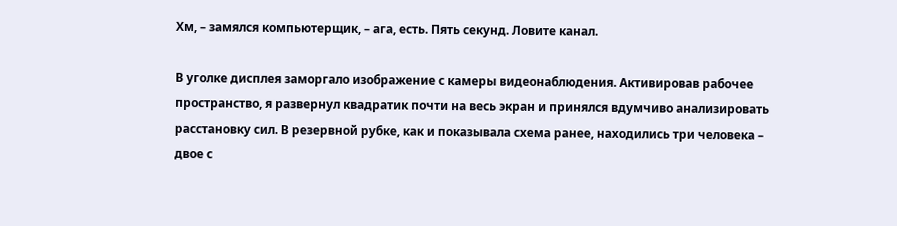Хм, – замялся компьютерщик, – ага, есть. Пять секунд. Ловите канал.

В уголке дисплея заморгало изображение с камеры видеонаблюдения. Активировав рабочее пространство, я развернул квадратик почти на весь экран и принялся вдумчиво анализировать расстановку сил. В резервной рубке, как и показывала схема ранее, находились три человека – двое с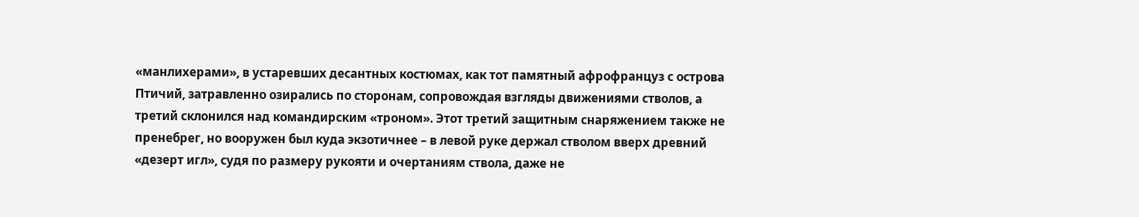«манлихерами», в устаревших десантных костюмах, как тот памятный афрофранцуз с острова Птичий, затравленно озирались по сторонам, сопровождая взгляды движениями стволов, а третий склонился над командирским «троном». Этот третий защитным снаряжением также не пренебрег, но вооружен был куда экзотичнее – в левой руке держал стволом вверх древний «дезерт игл», судя по размеру рукояти и очертаниям ствола, даже не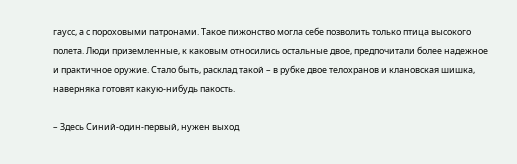гаусс, а с пороховыми патронами. Такое пижонство могла себе позволить только птица высокого полета. Люди приземленные, к каковым относились остальные двое, предпочитали более надежное и практичное оружие. Стало быть, расклад такой – в рубке двое телохранов и клановская шишка, наверняка готовят какую-нибудь пакость.

– Здесь Синий-один-первый, нужен выход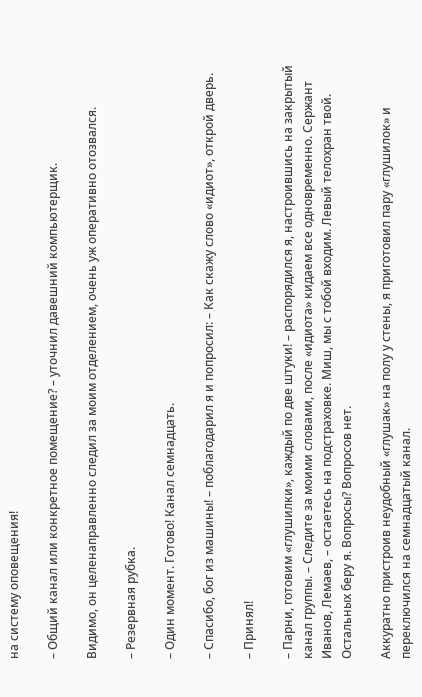на систему оповещения!

– Общий канал или конкретное помещение? – уточнил давешний компьютерщик.

Видимо, он целенаправленно следил за моим отделением, очень уж оперативно отозвался.

– Резервная рубка.

– Один момент. Готово! Канал семнадцать.

– Спасибо, бог из машины! – поблагодарил я и попросил: – Как скажу слово «идиот», открой дверь.

– Принял!

– Парни, готовим «глушилки», каждый по две штуки! – распорядился я, настроившись на закрытый канал группы. – Следите за моими словами, после «идиота» кидаем все одновременно. Сержант Иванов, Лемаев, – остаетесь на подстраховке. Миш, мы с тобой входим. Левый телохран твой. Остальных беру я. Вопросы? Вопросов нет.

Аккуратно пристроив неудобный «глушак» на полу у стены, я приготовил пару «глушилок» и переключился на семнадцатый канал.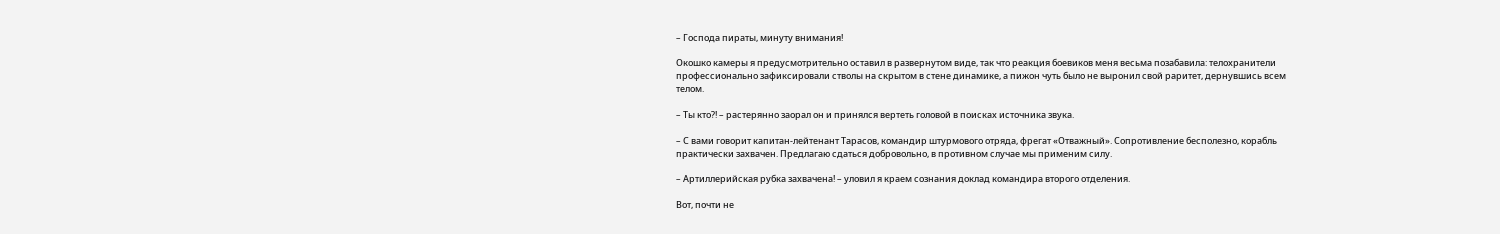– Господа пираты, минуту внимания!

Окошко камеры я предусмотрительно оставил в развернутом виде, так что реакция боевиков меня весьма позабавила: телохранители профессионально зафиксировали стволы на скрытом в стене динамике, а пижон чуть было не выронил свой раритет, дернувшись всем телом.

– Ты кто?! – растерянно заорал он и принялся вертеть головой в поисках источника звука.

– С вами говорит капитан-лейтенант Тарасов, командир штурмового отряда, фрегат «Отважный». Сопротивление бесполезно, корабль практически захвачен. Предлагаю сдаться добровольно, в противном случае мы применим силу.

– Артиллерийская рубка захвачена! – уловил я краем сознания доклад командира второго отделения.

Вот, почти не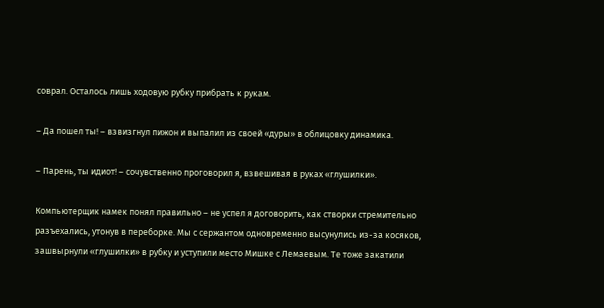соврал. Осталось лишь ходовую рубку прибрать к рукам.

– Да пошел ты! – взвизгнул пижон и выпалил из своей «дуры» в облицовку динамика.

– Парень, ты идиот! – сочувственно проговорил я, взвешивая в руках «глушилки».

Компьютерщик намек понял правильно – не успел я договорить, как створки стремительно разъехались, утонув в переборке. Мы с сержантом одновременно высунулись из-за косяков, зашвырнули «глушилки» в рубку и уступили место Мишке с Лемаевым. Те тоже закатили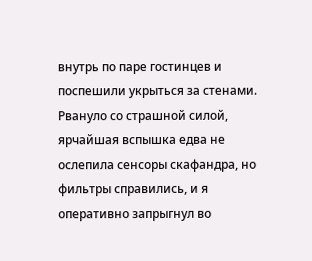внутрь по паре гостинцев и поспешили укрыться за стенами. Рвануло со страшной силой, ярчайшая вспышка едва не ослепила сенсоры скафандра, но фильтры справились, и я оперативно запрыгнул во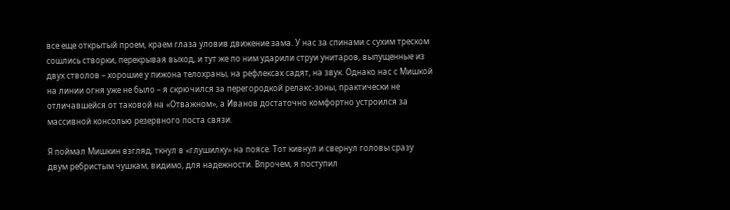все еще открытый проем, краем глаза уловив движение зама. У нас за спинами с сухим треском сошлись створки, перекрывая выход, и тут же по ним ударили струи унитаров, выпущенные из двух стволов – хорошие у пижона телохраны, на рефлексах садят, на звук. Однако нас с Мишкой на линии огня уже не было – я скрючился за перегородкой релакс-зоны, практически не отличавшейся от таковой на «Отважном», а Иванов достаточно комфортно устроился за массивной консолью резервного поста связи.

Я поймал Мишкин взгляд, ткнул в «глушилку» на поясе. Тот кивнул и свернул головы сразу двум ребристым чушкам, видимо, для надежности. Впрочем, я поступил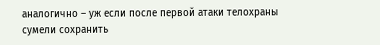аналогично – уж если после первой атаки телохраны сумели сохранить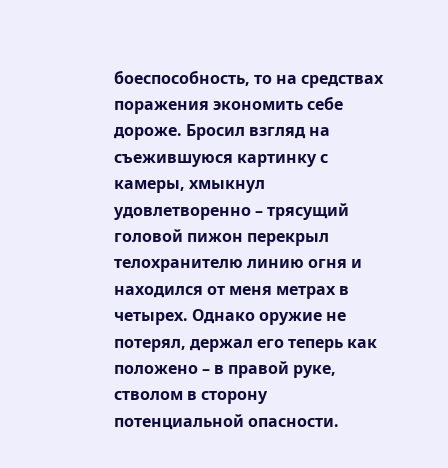боеспособность, то на средствах поражения экономить себе дороже. Бросил взгляд на съежившуюся картинку с камеры, хмыкнул удовлетворенно – трясущий головой пижон перекрыл телохранителю линию огня и находился от меня метрах в четырех. Однако оружие не потерял, держал его теперь как положено – в правой руке, стволом в сторону потенциальной опасности.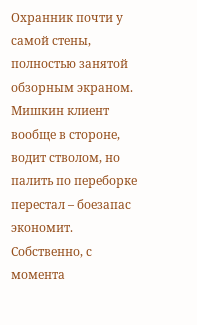Охранник почти у самой стены, полностью занятой обзорным экраном. Мишкин клиент вообще в стороне, водит стволом, но палить по переборке перестал – боезапас экономит. Собственно, с момента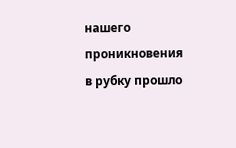нашего проникновения в рубку прошло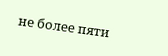не более пяти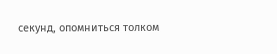секунд, опомниться толком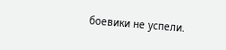боевики не успели.